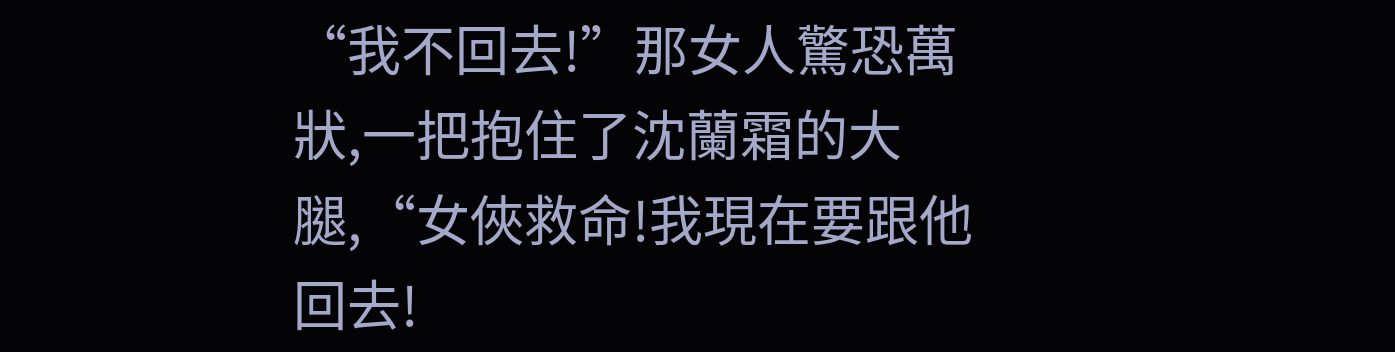“我不回去!”那女人驚恐萬狀,一把抱住了沈蘭霜的大腿,“女俠救命!我現在要跟他回去!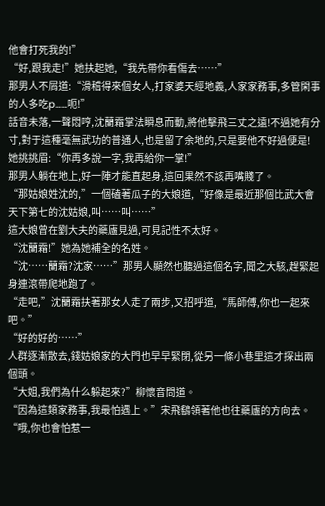他會打死我的!”
“好,跟我走!”她扶起她,“我先帶你看傷去……”
那男人不屑道:“滑稽得來個女人,打家婆天經地義,人家家務事,多管閑事的人多吃p……呃!”
話音未落,一聲悶哼,沈蘭霜掌法瞬息而動,將他擊飛三丈之遠!不過她有分寸,對于這種毫無武功的普通人,也是留了余地的,只是要他不好過便是!
她挑挑眉:“你再多說一字,我再給你一掌!”
那男人躺在地上,好一陣才能直起身,這回果然不該再嘴賤了。
“那姑娘姓沈的,”一個磕著瓜子的大娘道,“好像是最近那個比武大會天下第七的沈姑娘,叫……叫……”
這大娘曾在劉大夫的藥廬見過,可見記性不太好。
“沈蘭霜!”她為她補全的名姓。
“沈……蘭霜?沈家……”那男人顯然也聽過這個名字,聞之大駭,趕緊起身連滾帶爬地跑了。
“走吧,”沈蘭霜扶著那女人走了兩步,又招呼道,“馬師傅,你也一起來吧。”
“好的好的……”
人群逐漸散去,錢姑娘家的大門也早早緊閉,從另一條小巷里這才探出兩個頭。
“大姐,我們為什么躲起來?”柳懷音問道。
“因為這類家務事,我最怕遇上。”宋飛鷂領著他也往藥廬的方向去。
“哦,你也會怕惹一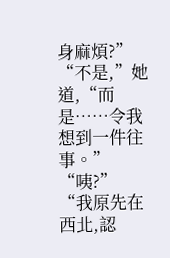身麻煩?”
“不是,”她道,“而是……令我想到一件往事。”
“咦?”
“我原先在西北,認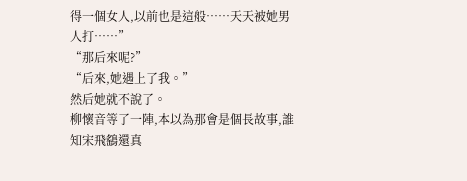得一個女人,以前也是這般……天天被她男人打……”
“那后來呢?”
“后來,她遇上了我。”
然后她就不說了。
柳懷音等了一陣,本以為那會是個長故事,誰知宋飛鷂還真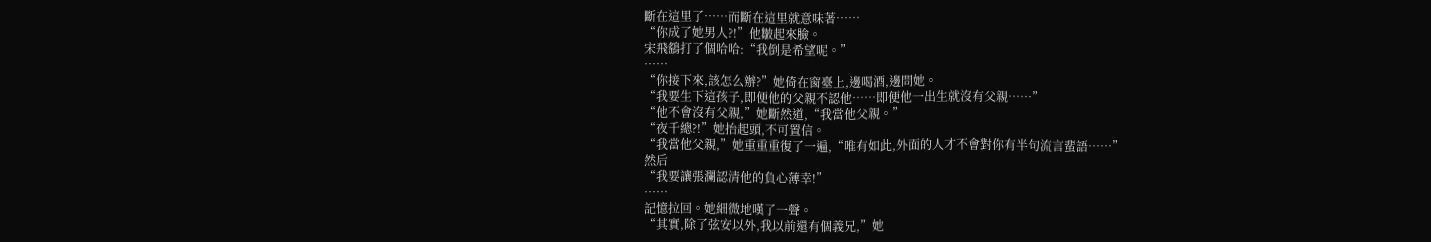斷在這里了……而斷在這里就意味著……
“你成了她男人?!”他皺起來臉。
宋飛鷂打了個哈哈:“我倒是希望呢。”
……
“你接下來,該怎么辦?”她倚在窗臺上,邊喝酒,邊問她。
“我要生下這孩子,即便他的父親不認他……即便他一出生就沒有父親……”
“他不會沒有父親,”她斷然道,“我當他父親。”
“夜千總?!”她抬起頭,不可置信。
“我當他父親,”她重重重復了一遍,“唯有如此,外面的人才不會對你有半句流言蜚語……”
然后
“我要讓張瀾認清他的負心薄幸!”
……
記憶拉回。她細微地嘆了一聲。
“其實,除了弦安以外,我以前還有個義兄,”她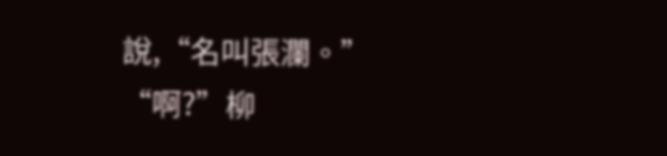說,“名叫張瀾。”
“啊?”柳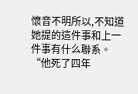懷音不明所以,不知道她提的這件事和上一件事有什么聯系。
“他死了四年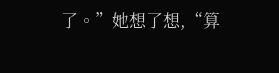了。”她想了想,“算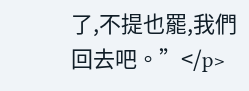了,不提也罷,我們回去吧。”</p>